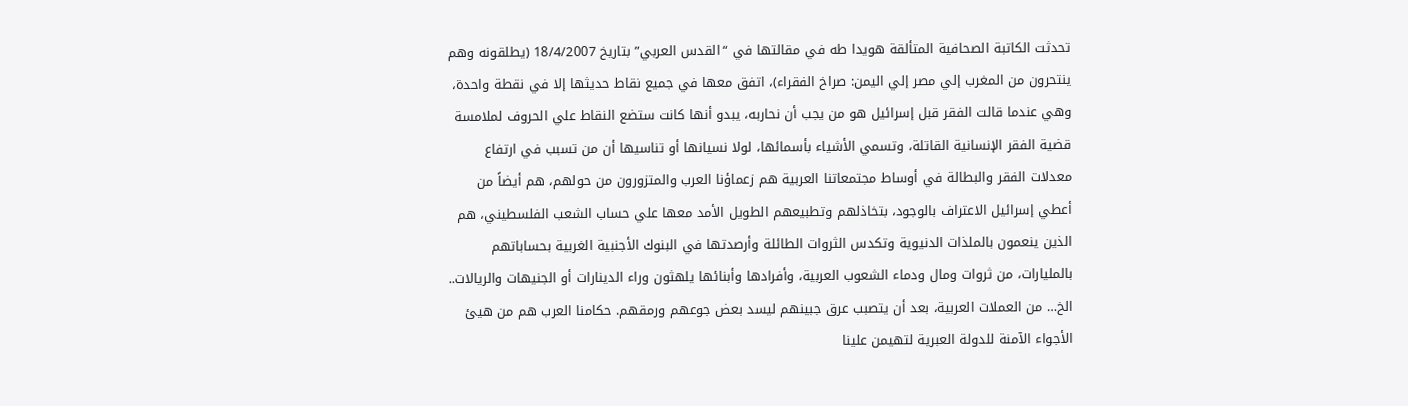تحدثت الكاتبة الصحافية المتألقة هويدا طه في مقالتها في “القدس العربي” بتاريخ 18/4/2007 (يطلقونه وهم ينتحرون من المغرب إلي مصر إلي اليمن: صراخ الفقراء)، اتفق معها في جميع نقاط حديثها إلا في نقطة واحدة، وهي عندما قالت الفقر قبل إسرائيل هو من يجب أن نحاربه، يبدو أنها كانت ستضع النقاط علي الحروف لملامسة قضية الفقر الإنسانية القاتلة، وتسمي الأشياء بأسمائها، لولا نسيانها أو تناسيها أن من تسبب في ارتفاع معدلات الفقر والبطالة في أوساط مجتمعاتنا العربية هم زعماؤنا العرب والمتزورون من حولهم، هم أيضاً من أعطي إسرائيل الاعتراف بالوجود، بتخاذلهم وتطبيعهم الطويل الأمد معها علي حساب الشعب الفلسطيني، هم الذين ينعمون بالملذات الدنيوية وتكدس الثروات الطائلة وأرصدتها في البنوك الأجنبية الغربية بحساباتهم بالمليارات، من ثروات ومال ودماء الشعوب العربية، وأفرادها وأبنائها يلهثون وراء الدينارات أو الجنيهات والريالات.. الخ… من العملات العربية، بعد أن يتصبب عرق جبينهم ليسد بعض جوعهم ورمقهم. حكامنا العرب هم من هيئ الأجواء الآمنة للدولة العبرية لتهيمن علينا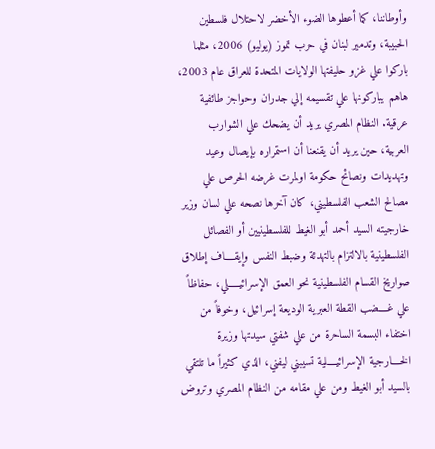وأوطاننا، كما أعطوها الضوء الأخضر لاحتلال فلسطين الحبيبة، وتدمير لبنان في حرب تموز (يوليو) 2006، مثلما باركوا علي غزو حليفتها الولايات المتحدة للعراق عام 2003، هاهم يباركونها علي تقسيمه إلي جدران وحواجز طائفية عرقية. النظام المصري يريد أن يضحك علي الشوارب العربية، حين يريد أن يقنعنا أن استمراره بإيصال وعيد وتهديدات ونصائح حكومة اولمرت غرضه الحرص علي مصالح الشعب الفلسطيني، كان آخرها نصحه علي لسان وزير خارجيته السيد أحمد أبو الغيط للفلسطينيين أو الفصائل الفلسطينية بالالتزام بالتهدئة وضبط النفس وإيقــــاف إطلاق صواريخ القسام الفلسطينية نحو العمق الإسرائيـــــلي، حفاظاً علي غــــضب القطة العبرية الوديعة إسرائيل، وخوفاً من اختفاء البسمة الساحرة من علي شفتي سيدتها وزيرة الخــــارجية الإسرائيــــلية تسيبني ليفني، الذي كثيراً ما تلتقي بالسيد أبو الغيط ومن علي مقامه من النظام المصري وتروض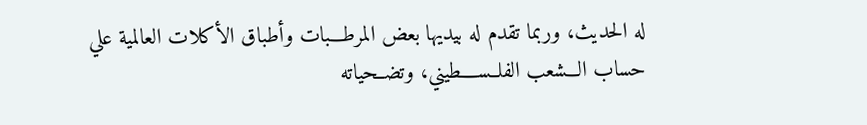له الحديث، وربما تقدم له بيديها بعض المرطـــبات وأطباق الأكلات العالمية علي حساب الـــشعب الفلــســــطيني، وتضــحياته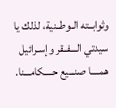وثوابــته الـوطــنية، لذلك يا سيدتي الـــفــقر وإسـرائيل همــــا صنـــيع حــــكامـــنا.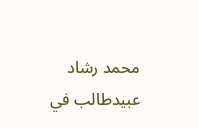محمد رشاد عبيدطالب في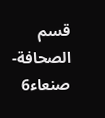قسم الصحافة- صنعاء6